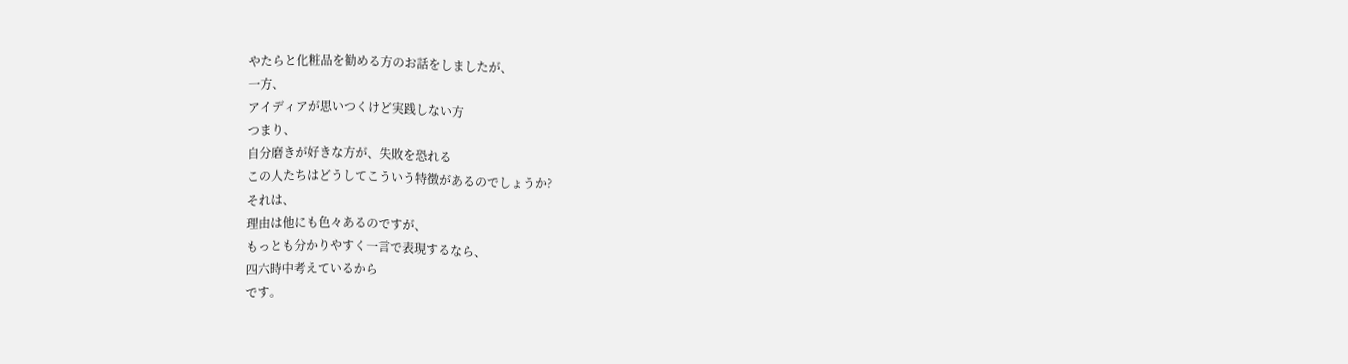やたらと化粧品を勧める方のお話をしましたが、
一方、
アイディアが思いつくけど実践しない方
つまり、
自分磨きが好きな方が、失敗を恐れる
この人たちはどうしてこういう特徴があるのでしょうか?
それは、
理由は他にも色々あるのですが、
もっとも分かりやすく一言で表現するなら、
四六時中考えているから
です。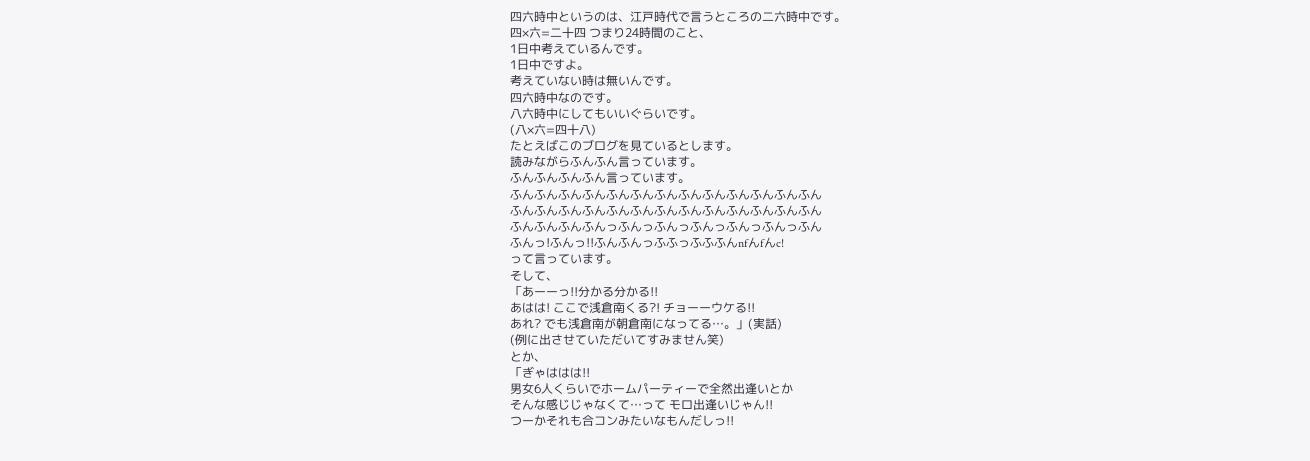四六時中というのは、江戸時代で言うところの二六時中です。
四×六=二十四 つまり24時間のこと、
1日中考えているんです。
1日中ですよ。
考えていない時は無いんです。
四六時中なのです。
八六時中にしてもいいぐらいです。
(八×六=四十八)
たとえばこのブログを見ているとします。
読みながらふんふん言っています。
ふんふんふんふん言っています。
ふんふんふんふんふんふんふんふんふんふんふんふんふん
ふんふんふんふんふんふんふんふんふんふんふんふんふん
ふんふんふんふんっふんっふんっふんっふんっふんっふん
ふんっ!ふんっ!!ふんふんっふふっふふふんnfんfんc!
って言っています。
そして、
「あーーっ!!分かる分かる!!
あはは! ここで浅倉南くる?! チョーーウケる!!
あれ? でも浅倉南が朝倉南になってる…。」(実話)
(例に出させていただいてすみません笑)
とか、
「ぎゃははは!!
男女6人くらいでホームパーティーで全然出逢いとか
そんな感じじゃなくて…って モロ出逢いじゃん!!
つーかそれも合コンみたいなもんだしっ!!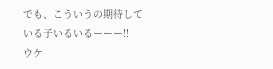でも、こういうの期待している子いるいるーーー!!
ウケ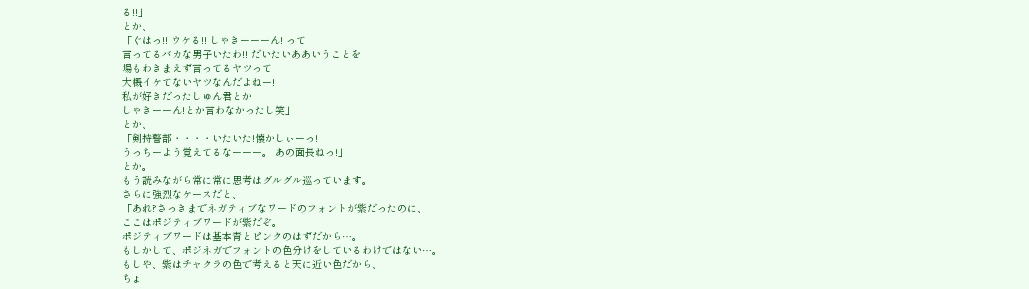る!!」
とか、
「ぐはっ!! ウケる!! しゃきーーーん! って
言ってるバカな男子いたわ!! だいたいああいうことを
場もわきまえず言ってるヤツって
大概イケてないヤツなんだよねー!
私が好きだったしゅん君とか
しゃきーーん!とか言わなかったし笑」
とか、
「剣持警部・・・・いたいた!懐かしぃーっ!
うっちーよう覚えてるなーーー。 あの面長ねっ!」
とか。
もう読みながら常に常に思考はグルグル巡っています。
さらに強烈なケースだと、
「あれ?さっきまでネガティブなワードのフォントが紫だったのに、
ここはポジティブワードが紫だぞ。
ポジティブワードは基本青とピンクのはずだから…。
もしかして、ポジネガでフォントの色分けをしているわけではない…。
もしや、紫はチャクラの色で考えると天に近い色だから、
ちょ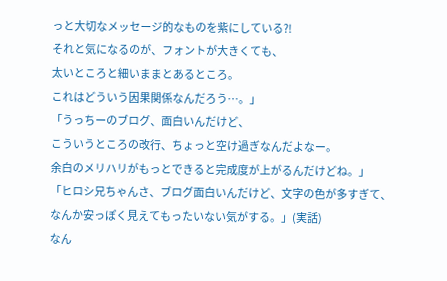っと大切なメッセージ的なものを紫にしている?!
それと気になるのが、フォントが大きくても、
太いところと細いままとあるところ。
これはどういう因果関係なんだろう…。」
「うっちーのブログ、面白いんだけど、
こういうところの改行、ちょっと空け過ぎなんだよなー。
余白のメリハリがもっとできると完成度が上がるんだけどね。」
「ヒロシ兄ちゃんさ、ブログ面白いんだけど、文字の色が多すぎて、
なんか安っぽく見えてもったいない気がする。」(実話)
なん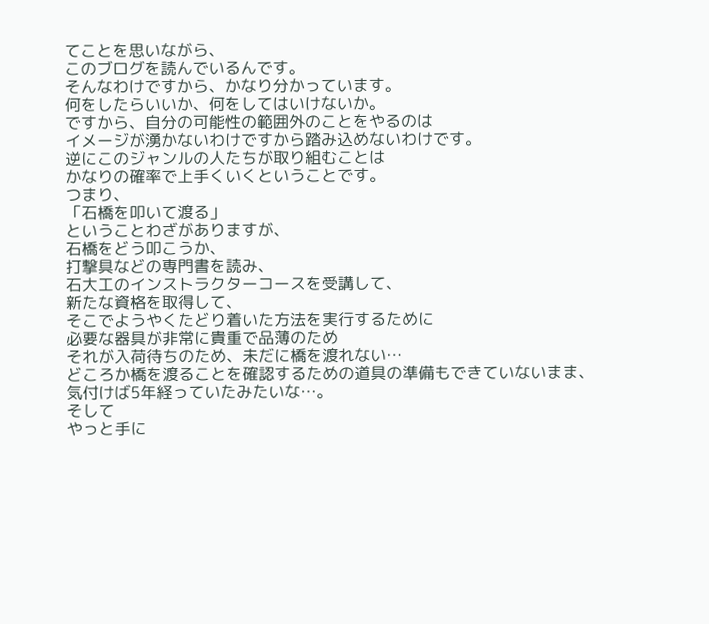てことを思いながら、
このブログを読んでいるんです。
そんなわけですから、かなり分かっています。
何をしたらいいか、何をしてはいけないか。
ですから、自分の可能性の範囲外のことをやるのは
イメージが湧かないわけですから踏み込めないわけです。
逆にこのジャンルの人たちが取り組むことは
かなりの確率で上手くいくということです。
つまり、
「石橋を叩いて渡る」
ということわざがありますが、
石橋をどう叩こうか、
打撃具などの専門書を読み、
石大工のインストラクターコースを受講して、
新たな資格を取得して、
そこでようやくたどり着いた方法を実行するために
必要な器具が非常に貴重で品薄のため
それが入荷待ちのため、未だに橋を渡れない…
どころか橋を渡ることを確認するための道具の準備もできていないまま、
気付けば5年経っていたみたいな…。
そして
やっと手に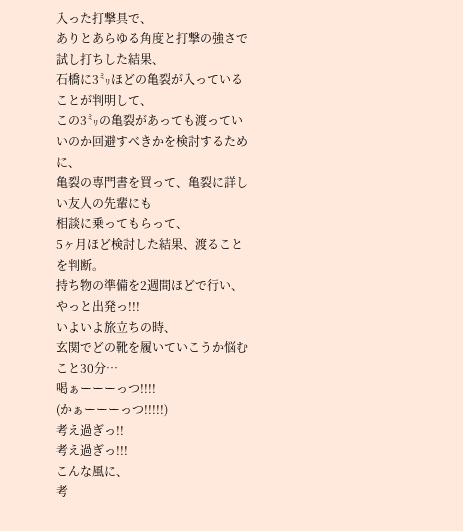入った打撃具で、
ありとあらゆる角度と打撃の強さで試し打ちした結果、
石橋に3㍉ほどの亀裂が入っていることが判明して、
この3㍉の亀裂があっても渡っていいのか回避すべきかを検討するために、
亀裂の専門書を買って、亀裂に詳しい友人の先輩にも
相談に乗ってもらって、
5ヶ月ほど検討した結果、渡ることを判断。
持ち物の準備を2週間ほどで行い、
やっと出発っ!!!
いよいよ旅立ちの時、
玄関でどの靴を履いていこうか悩むこと30分…
喝ぁーーーっつ!!!!
(かぁーーーっつ!!!!!)
考え過ぎっ!!
考え過ぎっ!!!
こんな風に、
考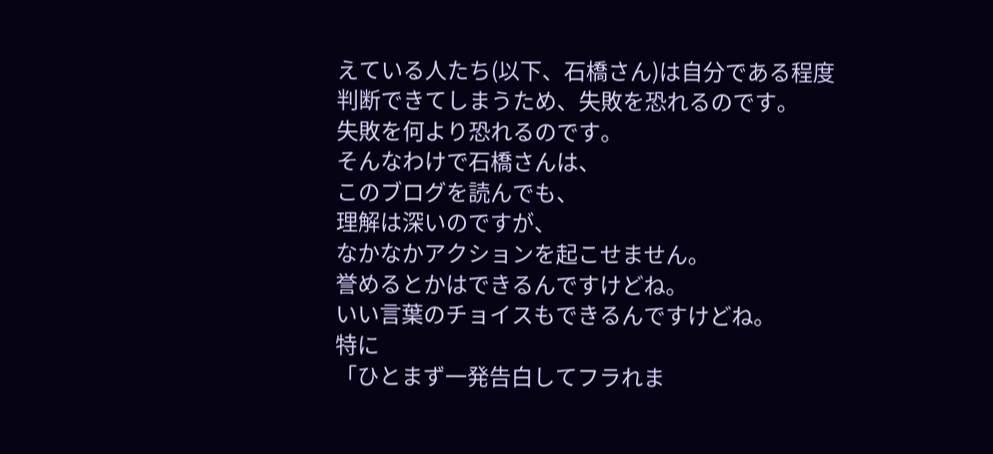えている人たち(以下、石橋さん)は自分である程度
判断できてしまうため、失敗を恐れるのです。
失敗を何より恐れるのです。
そんなわけで石橋さんは、
このブログを読んでも、
理解は深いのですが、
なかなかアクションを起こせません。
誉めるとかはできるんですけどね。
いい言葉のチョイスもできるんですけどね。
特に
「ひとまず一発告白してフラれま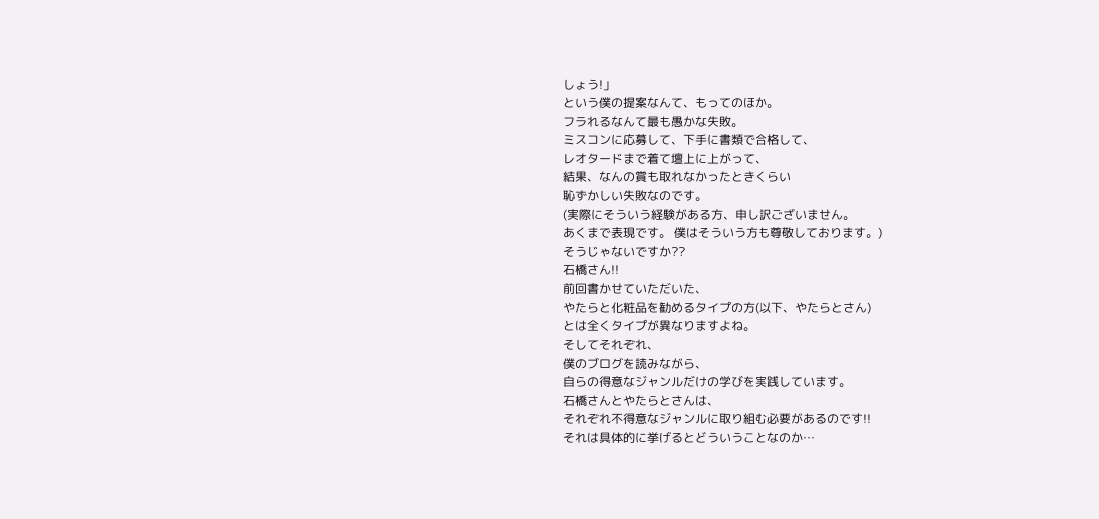しょう!」
という僕の提案なんて、もってのほか。
フラれるなんて最も愚かな失敗。
ミスコンに応募して、下手に書類で合格して、
レオタードまで着て壇上に上がって、
結果、なんの賞も取れなかったときくらい
恥ずかしい失敗なのです。
(実際にそういう経験がある方、申し訳ございません。
あくまで表現です。 僕はそういう方も尊敬しております。)
そうじゃないですか??
石橋さん!!
前回書かせていただいた、
やたらと化粧品を勧めるタイプの方(以下、やたらとさん)
とは全くタイプが異なりますよね。
そしてそれぞれ、
僕のブログを読みながら、
自らの得意なジャンルだけの学びを実践しています。
石橋さんとやたらとさんは、
それぞれ不得意なジャンルに取り組む必要があるのです!!
それは具体的に挙げるとどういうことなのか…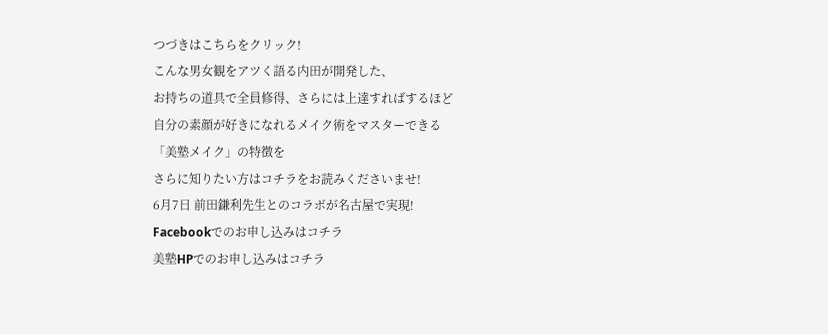つづきはこちらをクリック!
こんな男女観をアツく語る内田が開発した、
お持ちの道具で全員修得、さらには上達すればするほど
自分の素顔が好きになれるメイク術をマスターできる
「美塾メイク」の特徴を
さらに知りたい方はコチラをお読みくださいませ!
6月7日 前田鎌利先生とのコラボが名古屋で実現!
Facebookでのお申し込みはコチラ
美塾HPでのお申し込みはコチラ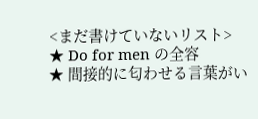<まだ書けていないリスト>
★ Do for men の全容
★ 間接的に匂わせる言葉がい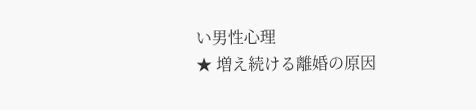い男性心理
★ 増え続ける離婚の原因